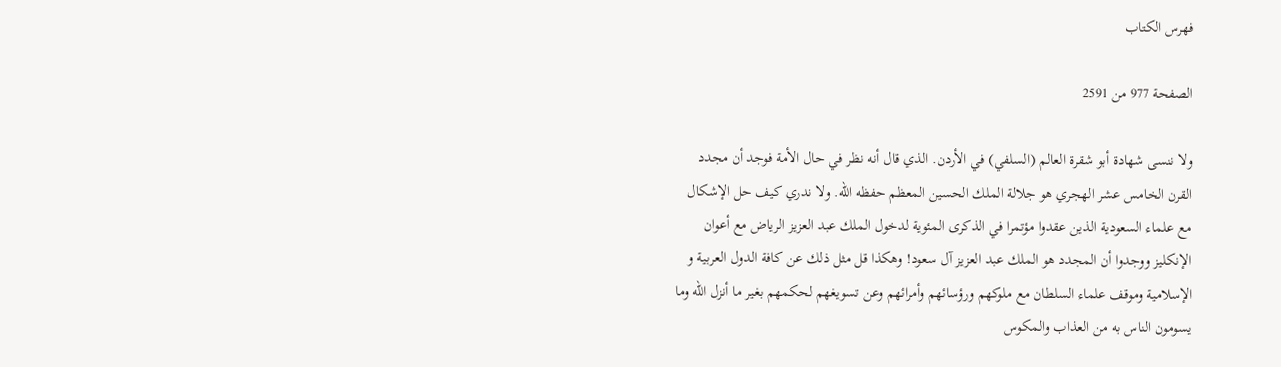فهرس الكتاب

الصفحة 977 من 2591

ولا ننسى شهادة أبو شقرة العالم (السلفي) في الأردن. الذي قال أنه نظر في حال الأمة فوجد أن مجدد القرن الخامس عشر الهجري هو جلالة الملك الحسين المعظم حفظه الله. ولا ندري كيف حل الإشكال مع علماء السعودية الذين عقدوا مؤتمرا في الذكرى المئوية لدخول الملك عبد العزيز الرياض مع أعوان الإنكليز ووجدوا أن المجدد هو الملك عبد العزيز آل سعود! وهكذا قل مثل ذلك عن كافة الدول العربية و الإسلامية وموقف علماء السلطان مع ملوكهم ورؤسائهم وأمرائهم وعن تسويغهم لحكمهم بغير ما أنزل الله وما يسومون الناس به من العذاب والمكوس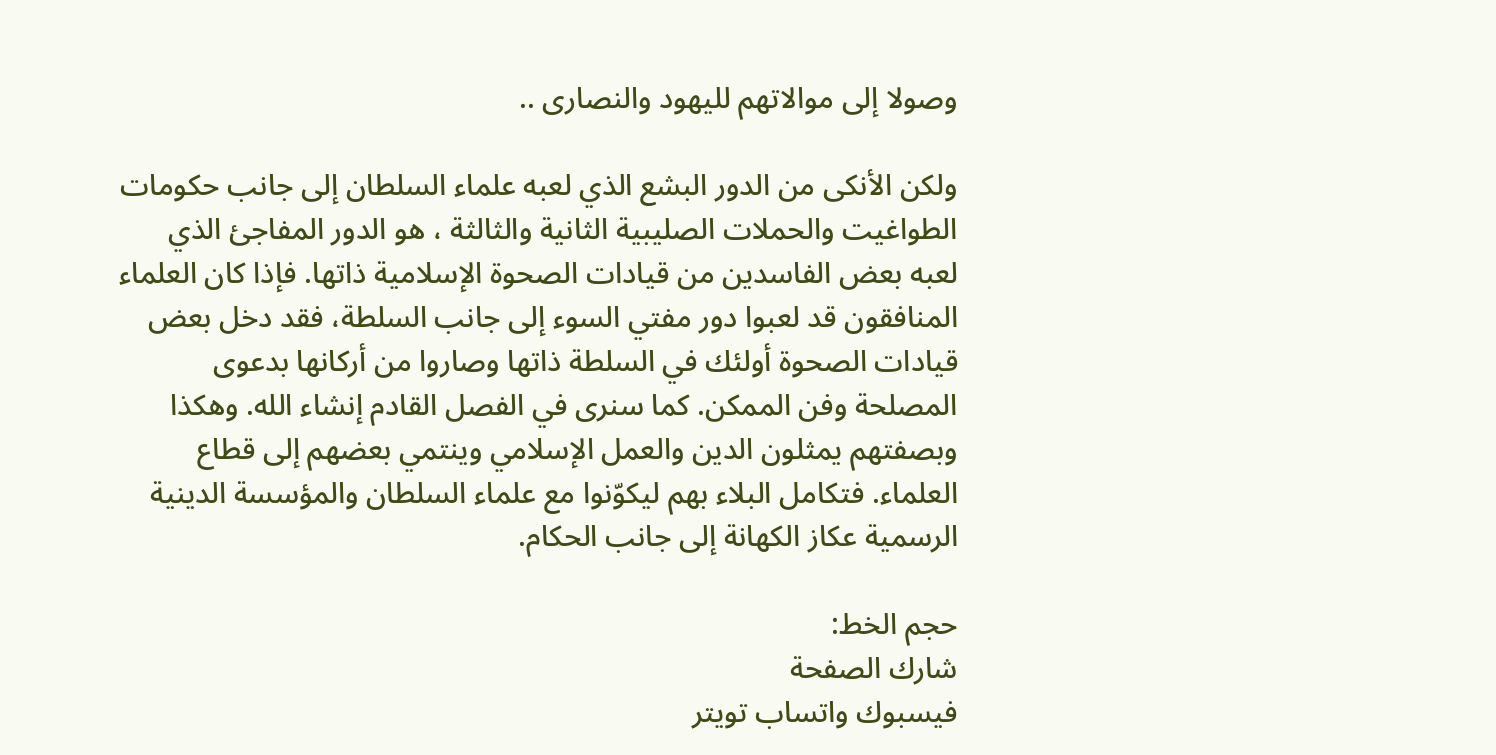وصولا إلى موالاتهم لليهود والنصارى ..

ولكن الأنكى من الدور البشع الذي لعبه علماء السلطان إلى جانب حكومات الطواغيت والحملات الصليبية الثانية والثالثة ، هو الدور المفاجئ الذي لعبه بعض الفاسدين من قيادات الصحوة الإسلامية ذاتها. فإذا كان العلماء المنافقون قد لعبوا دور مفتي السوء إلى جانب السلطة، فقد دخل بعض قيادات الصحوة أولئك في السلطة ذاتها وصاروا من أركانها بدعوى المصلحة وفن الممكن. كما سنرى في الفصل القادم إنشاء الله. وهكذا وبصفتهم يمثلون الدين والعمل الإسلامي وينتمي بعضهم إلى قطاع العلماء. فتكامل البلاء بهم ليكوّنوا مع علماء السلطان والمؤسسة الدينية الرسمية عكاز الكهانة إلى جانب الحكام.

حجم الخط:
شارك الصفحة
فيسبوك واتساب تويتر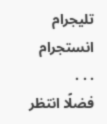تليجرام انستجرام
. . .
فضلًا انتظر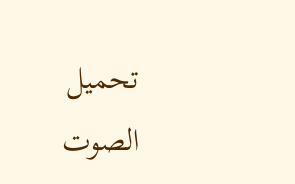تحميل الصوت